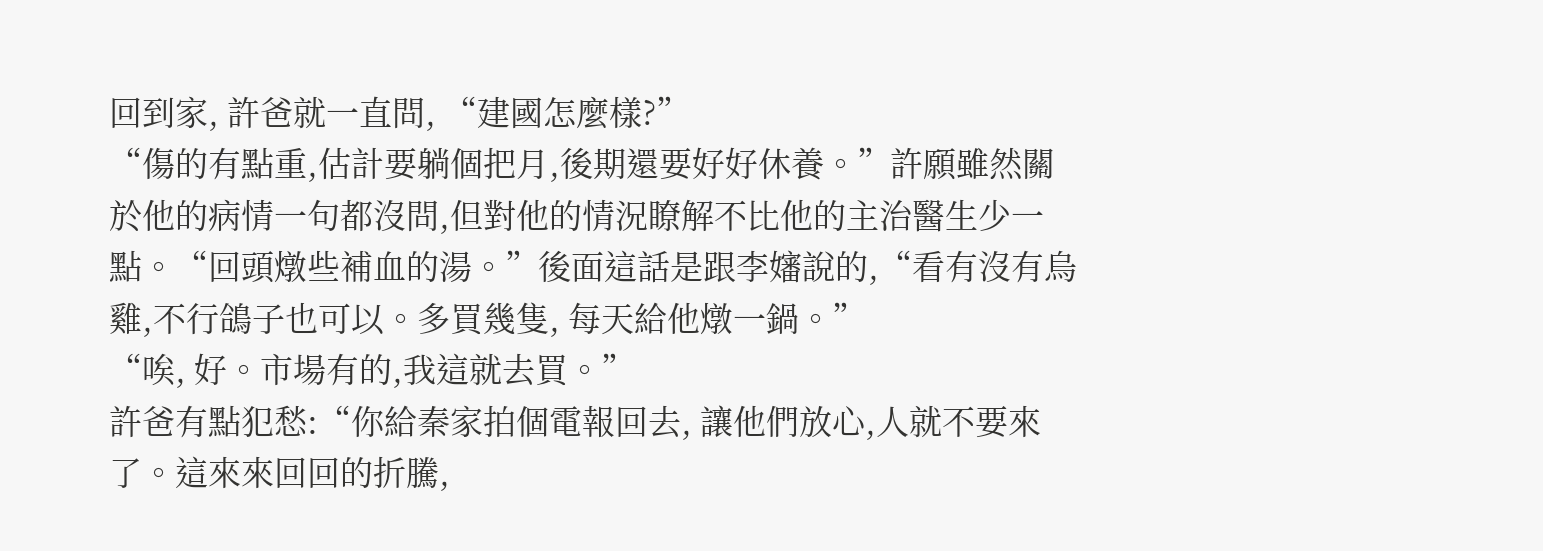回到家, 許爸就一直問, “建國怎麼樣?”
“傷的有點重,估計要躺個把月,後期還要好好休養。”許願雖然關於他的病情一句都沒問,但對他的情況瞭解不比他的主治醫生少一點。“回頭燉些補血的湯。”後面這話是跟李嬸說的,“看有沒有烏雞,不行鴿子也可以。多買幾隻, 每天給他燉一鍋。”
“唉, 好。市場有的,我這就去買。”
許爸有點犯愁:“你給秦家拍個電報回去, 讓他們放心,人就不要來了。這來來回回的折騰,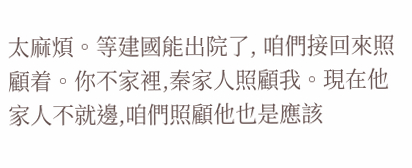太麻煩。等建國能出院了, 咱們接回來照顧着。你不家裡,秦家人照顧我。現在他家人不就邊,咱們照顧他也是應該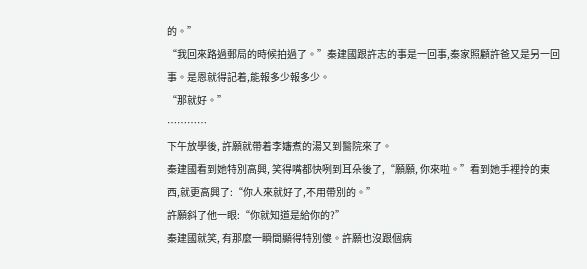的。”
“我回來路過郵局的時候拍過了。”秦建國跟許志的事是一回事,秦家照顧許爸又是另一回事。是恩就得記着,能報多少報多少。
“那就好。”
…………
下午放學後, 許願就帶着李嬸煮的湯又到醫院來了。
秦建國看到她特別高興, 笑得嘴都快咧到耳朵後了,“願願, 你來啦。”看到她手裡拎的東西,就更高興了:“你人來就好了,不用帶別的。”
許願斜了他一眼:“你就知道是給你的?”
秦建國就笑, 有那麼一瞬間顯得特別傻。許願也沒跟個病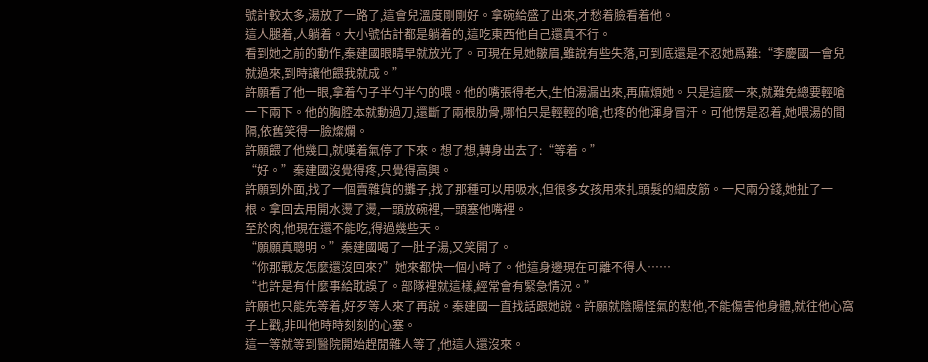號計較太多,湯放了一路了,這會兒溫度剛剛好。拿碗給盛了出來,才愁着臉看着他。
這人腿着,人躺着。大小號估計都是躺着的,這吃東西他自己還真不行。
看到她之前的動作,秦建國眼睛早就放光了。可現在見她皺眉,雖說有些失落,可到底還是不忍她爲難:“李慶國一會兒就過來,到時讓他餵我就成。”
許願看了他一眼,拿着勺子半勺半勺的喂。他的嘴張得老大,生怕湯漏出來,再麻煩她。只是這麼一來,就難免總要輕嗆一下兩下。他的胸腔本就動過刀,還斷了兩根肋骨,哪怕只是輕輕的嗆,也疼的他渾身冒汗。可他愣是忍着,她喂湯的間隔,依舊笑得一臉燦爛。
許願餵了他幾口,就嘆着氣停了下來。想了想,轉身出去了:“等着。”
“好。”秦建國沒覺得疼,只覺得高興。
許願到外面,找了一個賣雜貨的攤子,找了那種可以用吸水,但很多女孩用來扎頭髮的細皮筋。一尺兩分錢,她扯了一根。拿回去用開水燙了燙,一頭放碗裡,一頭塞他嘴裡。
至於肉,他現在還不能吃,得過幾些天。
“願願真聰明。”秦建國喝了一肚子湯,又笑開了。
“你那戰友怎麼還沒回來?”她來都快一個小時了。他這身邊現在可離不得人……
“也許是有什麼事給耽誤了。部隊裡就這樣,經常會有緊急情況。”
許願也只能先等着,好歹等人來了再說。秦建國一直找話跟她說。許願就陰陽怪氣的懟他,不能傷害他身體,就往他心窩子上戳,非叫他時時刻刻的心塞。
這一等就等到醫院開始趕閒雜人等了,他這人還沒來。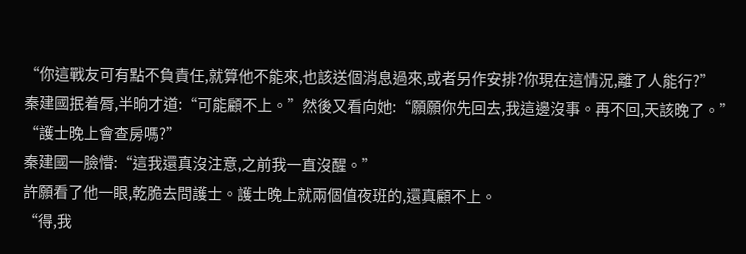“你這戰友可有點不負責任,就算他不能來,也該送個消息過來,或者另作安排?你現在這情況,離了人能行?”
秦建國抿着脣,半晌才道:“可能顧不上。”然後又看向她:“願願你先回去,我這邊沒事。再不回,天該晚了。”
“護士晚上會查房嗎?”
秦建國一臉懵:“這我還真沒注意,之前我一直沒醒。”
許願看了他一眼,乾脆去問護士。護士晚上就兩個值夜班的,還真顧不上。
“得,我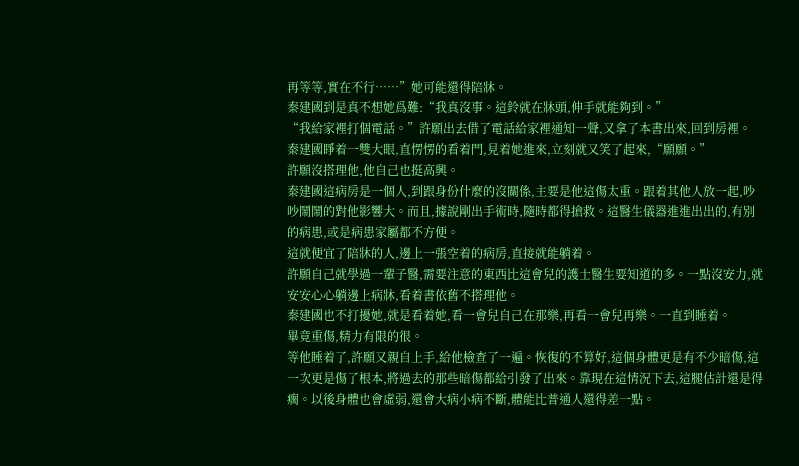再等等,實在不行……”她可能還得陪牀。
秦建國到是真不想她爲難:“我真沒事。這鈴就在牀頭,伸手就能夠到。”
“我給家裡打個電話。”許願出去借了電話給家裡通知一聲,又拿了本書出來,回到房裡。
秦建國睜着一雙大眼,直愣愣的看着門,見着她進來,立刻就又笑了起來,“願願。”
許願沒搭理他,他自己也挺高興。
秦建國這病房是一個人,到跟身份什麼的沒關係,主要是他這傷太重。跟着其他人放一起,吵吵鬧鬧的對他影響大。而且,據說剛出手術時,隨時都得搶救。這醫生儀器進進出出的,有別的病患,或是病患家屬都不方便。
這就便宜了陪牀的人,邊上一張空着的病房,直接就能躺着。
許願自己就學過一輩子醫,需要注意的東西比這會兒的護士醫生要知道的多。一點沒安力,就安安心心躺邊上病牀,看着書依舊不搭理他。
秦建國也不打擾她,就是看着她,看一會兒自己在那樂,再看一會兒再樂。一直到睡着。
畢竟重傷,精力有限的很。
等他睡着了,許願又親自上手,給他檢查了一遍。恢復的不算好,這個身體更是有不少暗傷,這一次更是傷了根本,將過去的那些暗傷都給引發了出來。靠現在這情況下去,這腿估計還是得瘸。以後身體也會虛弱,還會大病小病不斷,體能比普通人還得差一點。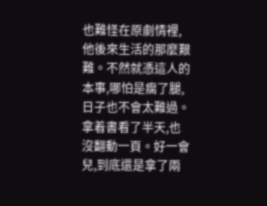也難怪在原劇情裡,他後來生活的那麼艱難。不然就憑這人的本事,哪怕是瘸了腿,日子也不會太難過。
拿着書看了半天,也沒翻動一頁。好一會兒,到底還是拿了兩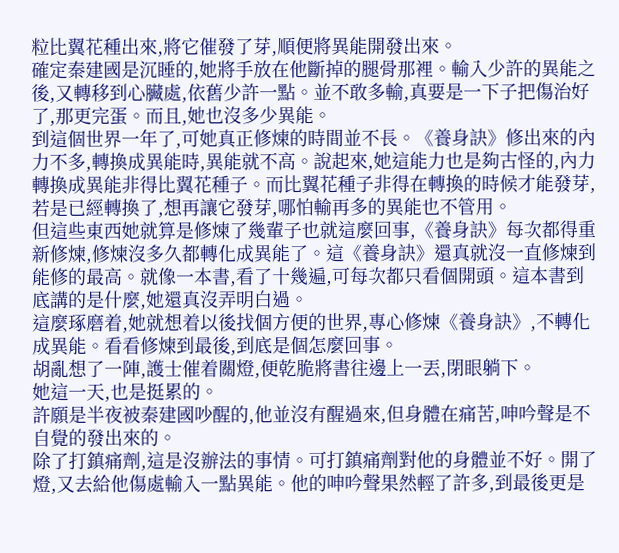粒比翼花種出來,將它催發了芽,順便將異能開發出來。
確定秦建國是沉睡的,她將手放在他斷掉的腿骨那裡。輸入少許的異能之後,又轉移到心臟處,依舊少許一點。並不敢多輸,真要是一下子把傷治好了,那更完蛋。而且,她也沒多少異能。
到這個世界一年了,可她真正修煉的時間並不長。《養身訣》修出來的內力不多,轉換成異能時,異能就不高。說起來,她這能力也是夠古怪的,內力轉換成異能非得比翼花種子。而比翼花種子非得在轉換的時候才能發芽,若是已經轉換了,想再讓它發芽,哪怕輸再多的異能也不管用。
但這些東西她就算是修煉了幾輩子也就這麼回事,《養身訣》每次都得重新修煉,修煉沒多久都轉化成異能了。這《養身訣》還真就沒一直修煉到能修的最高。就像一本書,看了十幾遍,可每次都只看個開頭。這本書到底講的是什麼,她還真沒弄明白過。
這麼琢磨着,她就想着以後找個方便的世界,專心修煉《養身訣》,不轉化成異能。看看修煉到最後,到底是個怎麼回事。
胡亂想了一陣,護士催着關燈,便乾脆將書往邊上一丟,閉眼躺下。
她這一天,也是挺累的。
許願是半夜被秦建國吵醒的,他並沒有醒過來,但身體在痛苦,呻吟聲是不自覺的發出來的。
除了打鎮痛劑,這是沒辦法的事情。可打鎮痛劑對他的身體並不好。開了燈,又去給他傷處輸入一點異能。他的呻吟聲果然輕了許多,到最後更是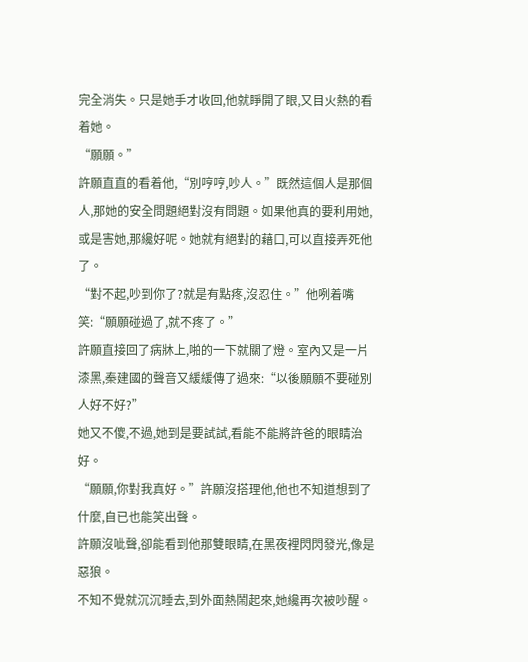完全消失。只是她手才收回,他就睜開了眼,又目火熱的看着她。
“願願。”
許願直直的看着他,“別哼哼,吵人。”既然這個人是那個人,那她的安全問題絕對沒有問題。如果他真的要利用她,或是害她,那纔好呢。她就有絕對的藉口,可以直接弄死他了。
“對不起,吵到你了?就是有點疼,沒忍住。”他咧着嘴笑:“願願碰過了,就不疼了。”
許願直接回了病牀上,啪的一下就關了燈。室內又是一片漆黑,秦建國的聲音又緩緩傳了過來:“以後願願不要碰別人好不好?”
她又不傻,不過,她到是要試試,看能不能將許爸的眼睛治好。
“願願,你對我真好。”許願沒搭理他,他也不知道想到了什麼,自已也能笑出聲。
許願沒呲聲,卻能看到他那雙眼睛,在黑夜裡閃閃發光,像是惡狼。
不知不覺就沉沉睡去,到外面熱鬧起來,她纔再次被吵醒。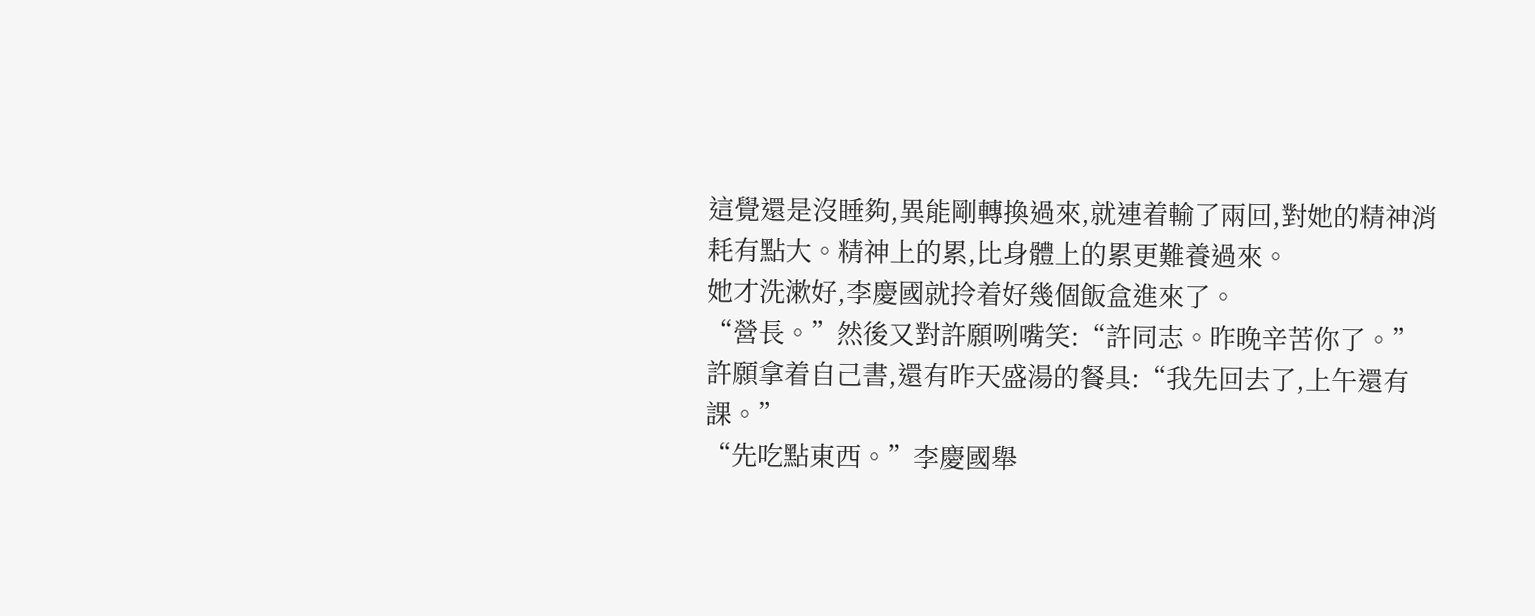這覺還是沒睡夠,異能剛轉換過來,就連着輸了兩回,對她的精神消耗有點大。精神上的累,比身體上的累更難養過來。
她才洗漱好,李慶國就拎着好幾個飯盒進來了。
“營長。”然後又對許願咧嘴笑:“許同志。昨晚辛苦你了。”
許願拿着自己書,還有昨天盛湯的餐具:“我先回去了,上午還有課。”
“先吃點東西。”李慶國舉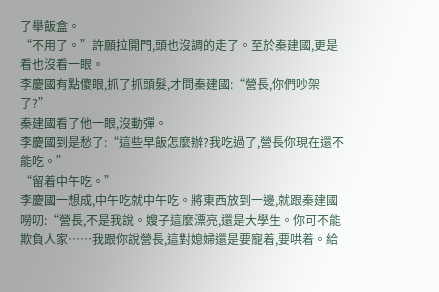了舉飯盒。
“不用了。”許願拉開門,頭也沒調的走了。至於秦建國,更是看也沒看一眼。
李慶國有點傻眼,抓了抓頭髮,才問秦建國:“營長,你們吵架了?”
秦建國看了他一眼,沒動彈。
李慶國到是愁了:“這些早飯怎麼辦?我吃過了,營長你現在還不能吃。”
“留着中午吃。”
李慶國一想成,中午吃就中午吃。將東西放到一邊,就跟秦建國嘮叨:“營長,不是我說。嫂子這麼漂亮,還是大學生。你可不能欺負人家……我跟你說營長,這對媳婦還是要寵着,要哄着。給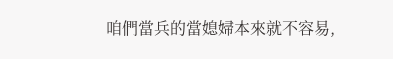咱們當兵的當媳婦本來就不容易,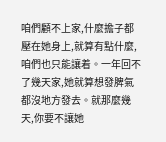咱們顧不上家,什麼擔子都壓在她身上,就算有點什麼,咱們也只能讓着。一年回不了幾天家,她就算想發脾氣都沒地方發去。就那麼幾天,你要不讓她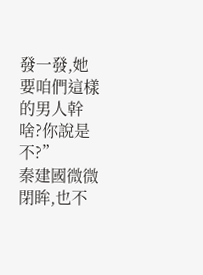發一發,她要咱們這樣的男人幹啥?你說是不?”
秦建國微微閉眸,也不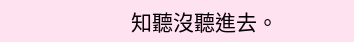知聽沒聽進去。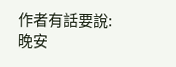作者有話要說: 晚安